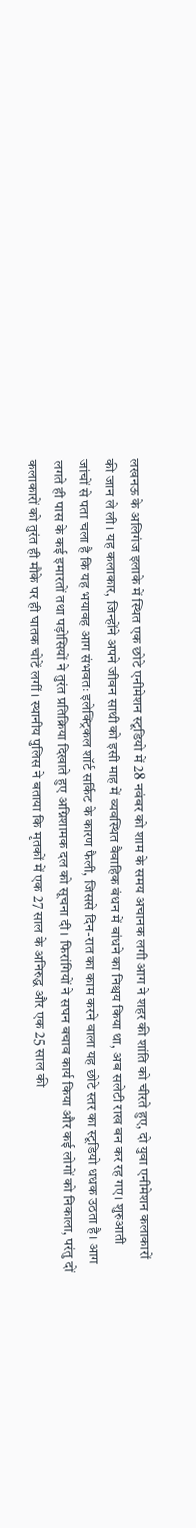लखनऊ के अलिगंज इलाके में स्थित एक छोटे एनीमेशन स्टूडियो में 28 नवंबर को शाम के समय अचानक लगी आग ने शहर की शांति को चीरते हुए, दो युवा एनीमेशन कलाकारों की जान ले ली। यह कलाकार, जिन्होंने अपने जीवन साथी को इसी माह में व्यवस्थित वैवाहिक बंधन में बांधने का निश्चय किया था, अब सलेटी राख बन कर रह गए। शुरुआती जांचों से पता चला है कि यह भयावह आग संभवतः इलेक्ट्रिकल शॉर्ट सर्किट के कारण फैली, जिससे दिन-रात का काम करने वाला यह छोटे स्तर का स्टूडियो धधक उठता है। आग लगते ही पास के कई इमारतों तथा पड़ोसियों ने तुरंत प्रतिक्रिया दिखाते हुए अग्निशामक दल को सूचना दी। फिरांगियों ने सघन बचाव कार्य किया और कई लोगों को निकाला, परंतु दों कलाकारों को तुरंत ही मौके पर ही घातक चोटें लगीं। स्थानीय पुलिस ने बताया कि मृतकों में एक 27 साल के अनिरुद्ध और एक 25 साल की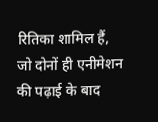रितिका शामिल हैं, जो दोनों ही एनीमेशन की पढ़ाई के बाद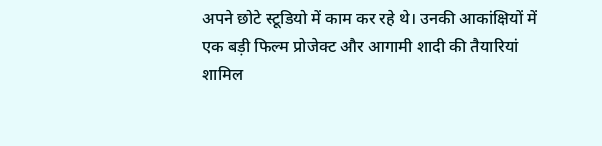अपने छोटे स्टूडियो में काम कर रहे थे। उनकी आकांक्षियों में एक बड़ी फिल्म प्रोजेक्ट और आगामी शादी की तैयारियां शामिल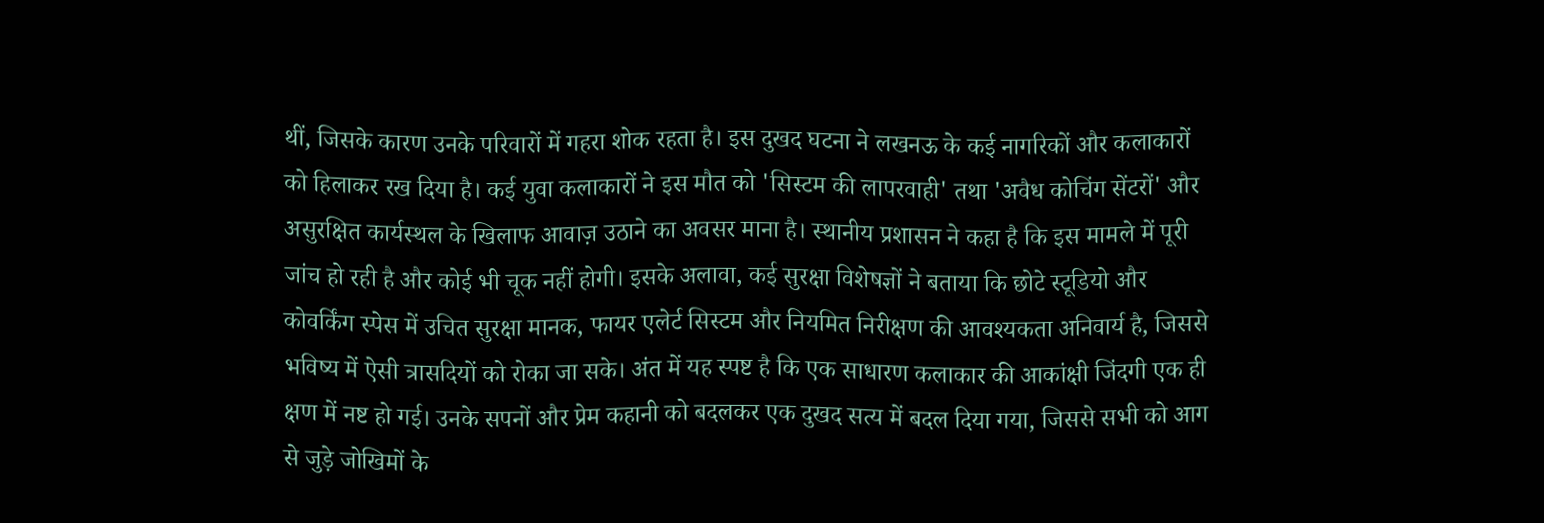थीं, जिसके कारण उनके परिवारों में गहरा शोक रहता है। इस दुखद घटना ने लखनऊ के कई नागरिकों और कलाकारों को हिलाकर रख दिया है। कई युवा कलाकारों ने इस मौत को 'सिस्टम की लापरवाही' तथा 'अवैध कोचिंग सेंटरों' और असुरक्षित कार्यस्थल के खिलाफ आवाज़ उठाने का अवसर माना है। स्थानीय प्रशासन ने कहा है कि इस मामले में पूरी जांच हो रही है और कोई भी चूक नहीं होगी। इसके अलावा, कई सुरक्षा विशेषज्ञों ने बताया कि छोटे स्टूडियो और कोवर्किंग स्पेस में उचित सुरक्षा मानक, फायर एलेर्ट सिस्टम और नियमित निरीक्षण की आवश्यकता अनिवार्य है, जिससे भविष्य में ऐसी त्रासदियों को रोका जा सके। अंत में यह स्पष्ट है कि एक साधारण कलाकार की आकांक्षी जिंदगी एक ही क्षण में नष्ट हो गई। उनके सपनों और प्रेम कहानी को बदलकर एक दुखद सत्य में बदल दिया गया, जिससे सभी को आग से जुड़े जोखिमों के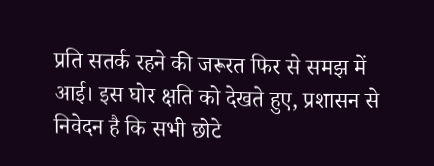प्रति सतर्क रहने की जरूरत फिर से समझ में आई। इस घोर क्षति को देखते हुए, प्रशासन से निवेदन है कि सभी छोटे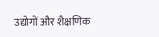उद्योगों और शैक्षणिक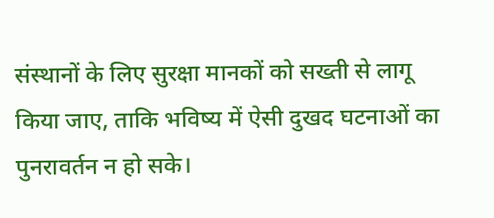संस्थानों के लिए सुरक्षा मानकों को सख्ती से लागू किया जाए, ताकि भविष्य में ऐसी दुखद घटनाओं का पुनरावर्तन न हो सके।